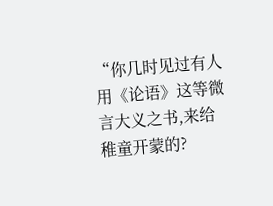“你几时见过有人用《论语》这等微言大义之书,来给稚童开蒙的?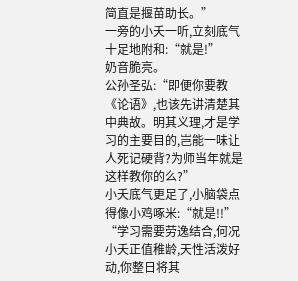简直是揠苗助长。”
一旁的小夭一听,立刻底气十足地附和:“就是!”
奶音脆亮。
公孙圣弘:“即便你要教《论语》,也该先讲清楚其中典故。明其义理,才是学习的主要目的,岂能一味让人死记硬背?为师当年就是这样教你的么?”
小夭底气更足了,小脑袋点得像小鸡啄米:“就是!!”
“学习需要劳逸结合,何况小夭正值稚龄,天性活泼好动,你整日将其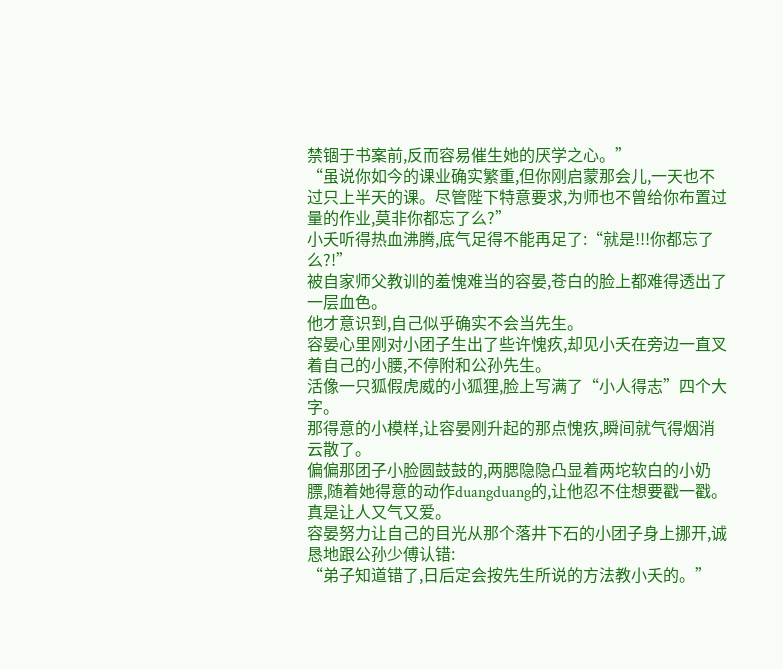禁锢于书案前,反而容易催生她的厌学之心。”
“虽说你如今的课业确实繁重,但你刚启蒙那会儿,一天也不过只上半天的课。尽管陛下特意要求,为师也不曾给你布置过量的作业,莫非你都忘了么?”
小夭听得热血沸腾,底气足得不能再足了:“就是!!!你都忘了么?!”
被自家师父教训的羞愧难当的容晏,苍白的脸上都难得透出了一层血色。
他才意识到,自己似乎确实不会当先生。
容晏心里刚对小团子生出了些许愧疚,却见小夭在旁边一直叉着自己的小腰,不停附和公孙先生。
活像一只狐假虎威的小狐狸,脸上写满了“小人得志”四个大字。
那得意的小模样,让容晏刚升起的那点愧疚,瞬间就气得烟消云散了。
偏偏那团子小脸圆鼓鼓的,两腮隐隐凸显着两坨软白的小奶膘,随着她得意的动作duangduang的,让他忍不住想要戳一戳。
真是让人又气又爱。
容晏努力让自己的目光从那个落井下石的小团子身上挪开,诚恳地跟公孙少傅认错:
“弟子知道错了,日后定会按先生所说的方法教小夭的。”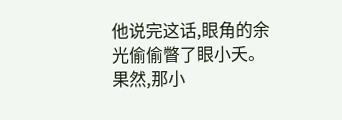他说完这话,眼角的余光偷偷瞥了眼小夭。
果然,那小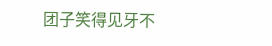团子笑得见牙不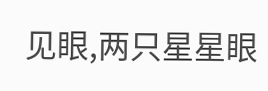见眼,两只星星眼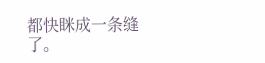都快眯成一条缝了。